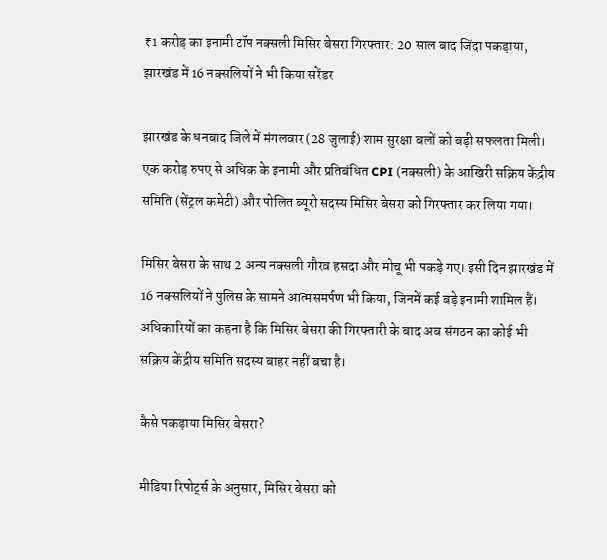₹1 करोड़ का इनामी टॉप नक्सली मिसिर बेसरा गिरफ्तार: 20 साल बाद जिंदा पकड़ाया, झारखंड में 16 नक्सलियों ने भी किया सरेंडर

झारखंड के धनबाद जिले में मंगलवार (28 जुलाई) शाम सुरक्षा बलों को बड़ी सफलता मिली। एक करोड़ रुपए से अधिक के इनामी और प्रतिबंधित CPI (नक्सली) के आखिरी सक्रिय केंद्रीय समिति (सेंट्रल कमेटी) और पोलित ब्यूरो सदस्य मिसिर बेसरा को गिरफ्तार कर लिया गया।

मिसिर बेसरा के साथ 2 अन्य नक्सली गौरव हसदा और मोचू भी पकड़े गए। इसी दिन झारखंड में 16 नक्सलियों ने पुलिस के सामने आत्मसमर्पण भी किया, जिनमें कई बड़े इनामी शामिल हैं। अधिकारियों का कहना है कि मिसिर बेसरा की गिरफ्तारी के बाद अब संगठन का कोई भी सक्रिय केंद्रीय समिति सदस्य बाहर नहीं बचा है।

कैसे पकड़ाया मिसिर बेसरा?

मीडिया रिपोर्ट्स के अनुसार, मिसिर बेसरा को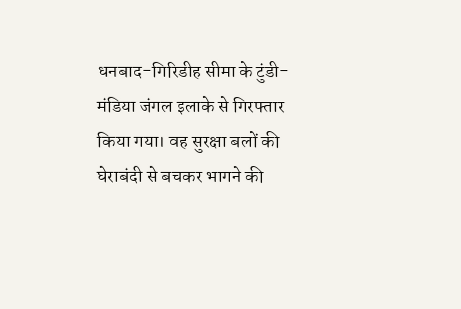धनबाद-गिरिडीह सीमा के टुंडी-मंडिया जंगल इलाके से गिरफ्तार किया गया। वह सुरक्षा बलों की घेराबंदी से बचकर भागने की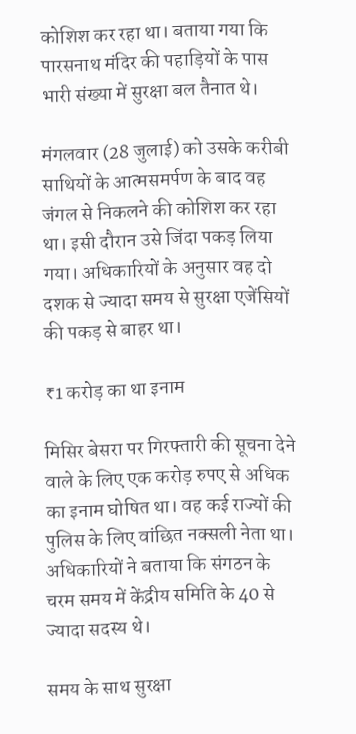कोशिश कर रहा था। बताया गया कि पारसनाथ मंदिर की पहाड़ियों के पास भारी संख्या में सुरक्षा बल तैनात थे।

मंगलवार (28 जुलाई) को उसके करीबी साथियों के आत्मसमर्पण के बाद वह जंगल से निकलने की कोशिश कर रहा था। इसी दौरान उसे जिंदा पकड़ लिया गया। अधिकारियों के अनुसार वह दो दशक से ज्यादा समय से सुरक्षा एजेंसियों की पकड़ से बाहर था।

₹1 करोड़ का था इनाम

मिसिर बेसरा पर गिरफ्तारी की सूचना देने वाले के लिए एक करोड़ रुपए से अधिक का इनाम घोषित था। वह कई राज्यों की पुलिस के लिए वांछित नक्सली नेता था। अधिकारियों ने बताया कि संगठन के चरम समय में केंद्रीय समिति के 40 से ज्यादा सदस्य थे।

समय के साथ सुरक्षा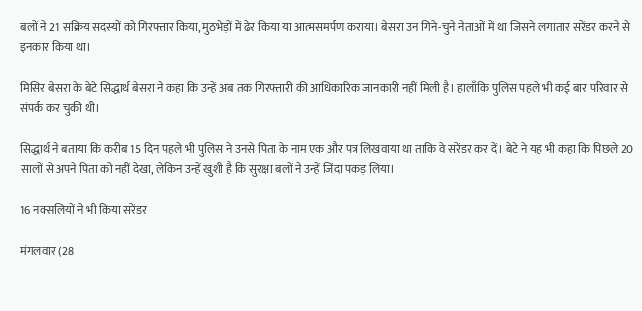बलों ने 21 सक्रिय सदस्यों को गिरफ्तार किया, मुठभेड़ों में ढेर किया या आत्मसमर्पण कराया। बेसरा उन गिने-चुने नेताओं में था जिसने लगातार सरेंडर करने से इनकार किया था।

मिसिर बेसरा के बेटे सिद्धार्थ बेसरा ने कहा कि उन्हें अब तक गिरफ्तारी की आधिकारिक जानकारी नहीं मिली है। हालाँकि पुलिस पहले भी कई बार परिवार से संपर्क कर चुकी थी।

सिद्धार्थ ने बताया कि करीब 15 दिन पहले भी पुलिस ने उनसे पिता के नाम एक और पत्र लिखवाया था ताकि वे सरेंडर कर दें। बेटे ने यह भी कहा कि पिछले 20 सालों से अपने पिता को नहीं देखा, लेकिन उन्हें खुशी है कि सुरक्षा बलों ने उन्हें जिंदा पकड़ लिया।

16 नक्सलियों ने भी किया सरेंडर

मंगलवार (28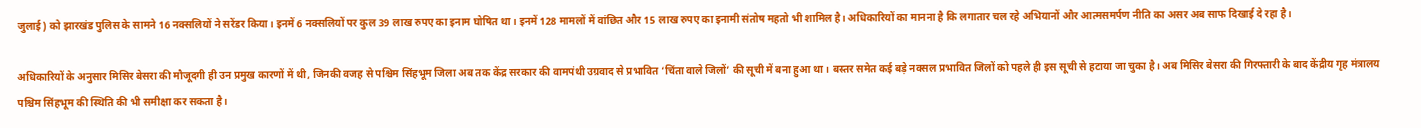जुलाई) को झारखंड पुलिस के सामने 16 नक्सलियों ने सरेंडर किया। इनमें 6 नक्सलियों पर कुल 39 लाख रुपए का इनाम घोषित था। इनमें 128 मामलों में वांछित और 15 लाख रुपए का इनामी संतोष महतो भी शामिल है। अधिकारियों का मानना है कि लगातार चल रहे अभियानों और आत्मसमर्पण नीति का असर अब साफ दिखाई दे रहा है।

अधिकारियों के अनुसार मिसिर बेसरा की मौजूदगी ही उन प्रमुख कारणों में थी, जिनकी वजह से पश्चिम सिंहभूम जिला अब तक केंद्र सरकार की वामपंथी उग्रवाद से प्रभावित ‘चिंता वाले जिलों’ की सूची में बना हुआ था। बस्तर समेत कई बड़े नक्सल प्रभावित जिलों को पहले ही इस सूची से हटाया जा चुका है। अब मिसिर बेसरा की गिरफ्तारी के बाद केंद्रीय गृह मंत्रालय पश्चिम सिंहभूम की स्थिति की भी समीक्षा कर सकता है।